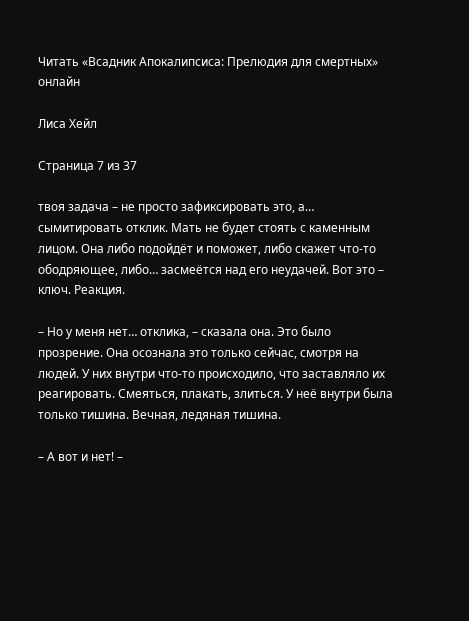Читать «Всадник Апокалипсиса: Прелюдия для смертных» онлайн

Лиса Хейл

Страница 7 из 37

твоя задача – не просто зафиксировать это, а… сымитировать отклик. Мать не будет стоять с каменным лицом. Она либо подойдёт и поможет, либо скажет что-то ободряющее, либо… засмеётся над его неудачей. Вот это – ключ. Реакция.

– Но у меня нет… отклика, – сказала она. Это было прозрение. Она осознала это только сейчас, смотря на людей. У них внутри что-то происходило, что заставляло их реагировать. Смеяться, плакать, злиться. У неё внутри была только тишина. Вечная, ледяная тишина.

– А вот и нет! –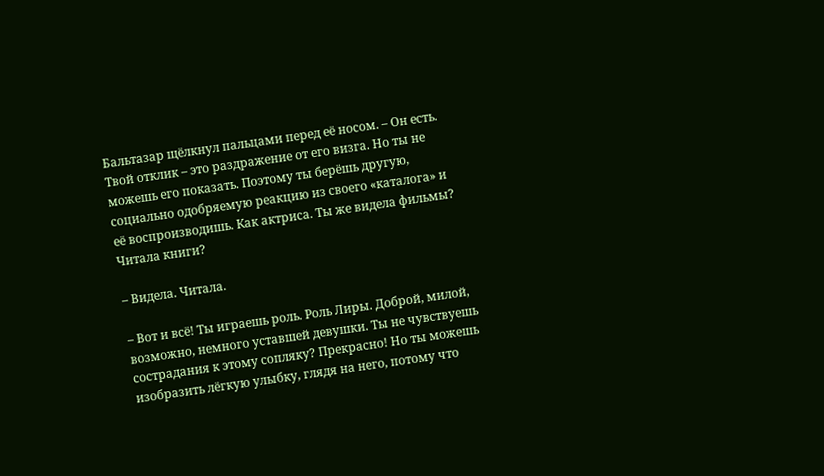Бальтазар щёлкнул пальцами перед её носом. – Он есть. Твой отклик – это раздражение от его визга. Но ты не можешь его показать. Поэтому ты берёшь другую, социально одобряемую реакцию из своего «каталога» и её воспроизводишь. Как актриса. Ты же видела фильмы? Читала книги?

– Видела. Читала.

– Вот и всё! Ты играешь роль. Роль Лиры. Доброй, милой, возможно, немного уставшей девушки. Ты не чувствуешь сострадания к этому сопляку? Прекрасно! Но ты можешь изобразить лёгкую улыбку, глядя на него, потому что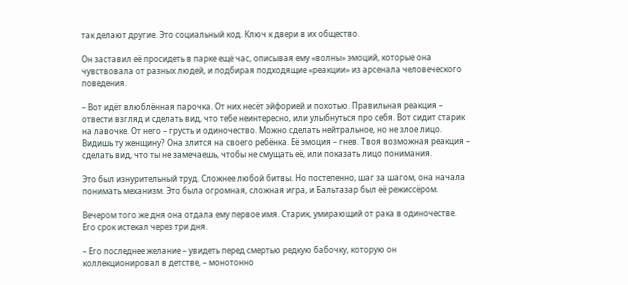так делают другие. Это социальный код. Ключ к двери в их общество.

Он заставил её просидеть в парке ещё час, описывая ему «волны» эмоций, которые она чувствовала от разных людей, и подбирая подходящие «реакции» из арсенала человеческого поведения.

– Вот идёт влюблённая парочка. От них несёт эйфорией и похотью. Правильная реакция – отвести взгляд и сделать вид, что тебе неинтересно, или улыбнуться про себя. Вот сидит старик на лавочке. От него – грусть и одиночество. Можно сделать нейтральное, но не злое лицо. Видишь ту женщину? Она злится на своего ребёнка. Её эмоция – гнев. Твоя возможная реакция – сделать вид, что ты не замечаешь, чтобы не смущать её, или показать лицо понимания.

Это был изнурительный труд. Сложнее любой битвы. Но постепенно, шаг за шагом, она начала понимать механизм. Это была огромная, сложная игра, и Бальтазар был её режиссёром.

Вечером того же дня она отдала ему первое имя. Старик, умирающий от рака в одиночестве. Его срок истекал через три дня.

– Его последнее желание – увидеть перед смертью редкую бабочку, которую он коллекционировал в детстве, – монотонно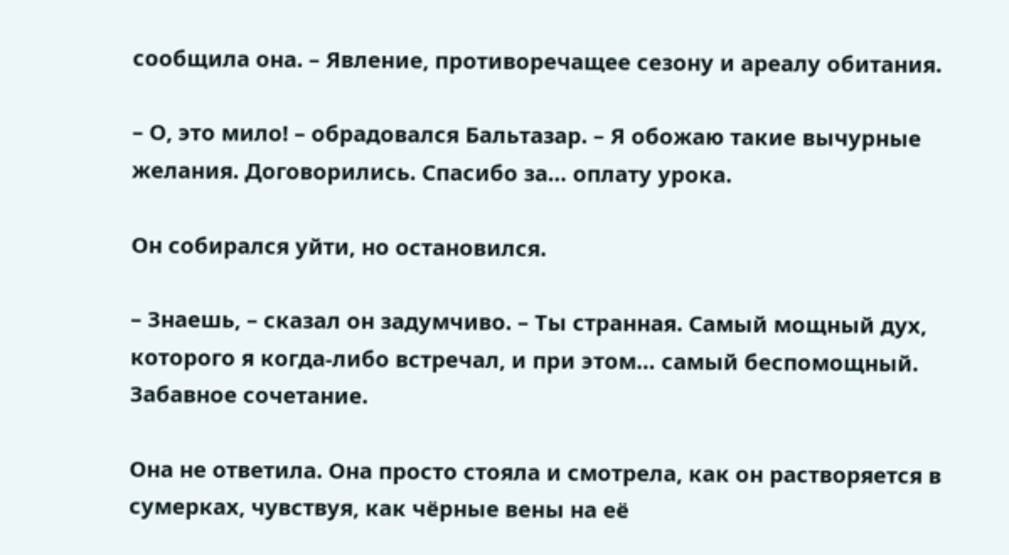сообщила она. – Явление, противоречащее сезону и ареалу обитания.

– О, это мило! – обрадовался Бальтазар. – Я обожаю такие вычурные желания. Договорились. Спасибо за… оплату урока.

Он собирался уйти, но остановился.

– Знаешь, – сказал он задумчиво. – Ты странная. Самый мощный дух, которого я когда-либо встречал, и при этом… самый беспомощный. Забавное сочетание.

Она не ответила. Она просто стояла и смотрела, как он растворяется в сумерках, чувствуя, как чёрные вены на её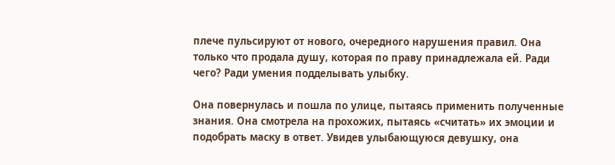плече пульсируют от нового, очередного нарушения правил. Она только что продала душу, которая по праву принадлежала ей. Ради чего? Ради умения подделывать улыбку.

Она повернулась и пошла по улице, пытаясь применить полученные знания. Она смотрела на прохожих, пытаясь «считать» их эмоции и подобрать маску в ответ. Увидев улыбающуюся девушку, она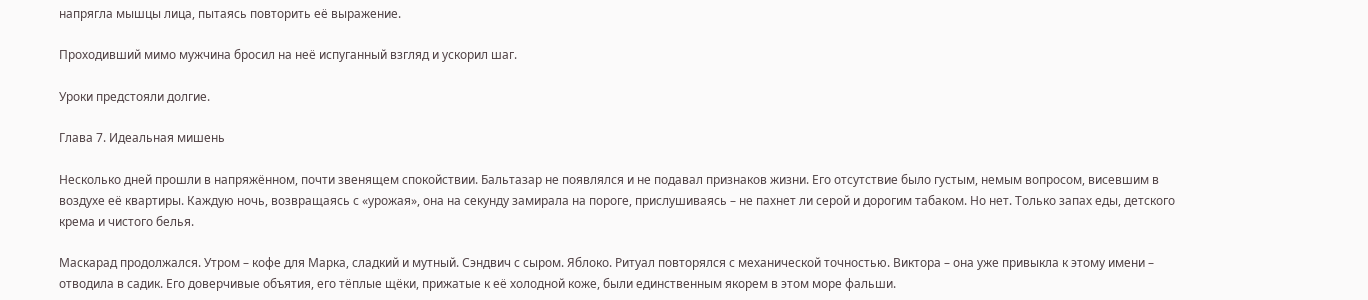напрягла мышцы лица, пытаясь повторить её выражение.

Проходивший мимо мужчина бросил на неё испуганный взгляд и ускорил шаг.

Уроки предстояли долгие.

Глава 7. Идеальная мишень

Несколько дней прошли в напряжённом, почти звенящем спокойствии. Бальтазар не появлялся и не подавал признаков жизни. Его отсутствие было густым, немым вопросом, висевшим в воздухе её квартиры. Каждую ночь, возвращаясь с «урожая», она на секунду замирала на пороге, прислушиваясь – не пахнет ли серой и дорогим табаком. Но нет. Только запах еды, детского крема и чистого белья.

Маскарад продолжался. Утром – кофе для Марка, сладкий и мутный. Сэндвич с сыром. Яблоко. Ритуал повторялся с механической точностью. Виктора – она уже привыкла к этому имени – отводила в садик. Его доверчивые объятия, его тёплые щёки, прижатые к её холодной коже, были единственным якорем в этом море фальши.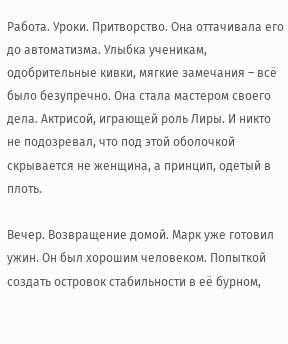Работа. Уроки. Притворство. Она оттачивала его до автоматизма. Улыбка ученикам, одобрительные кивки, мягкие замечания – всё было безупречно. Она стала мастером своего дела. Актрисой, играющей роль Лиры. И никто не подозревал, что под этой оболочкой скрывается не женщина, а принцип, одетый в плоть.

Вечер. Возвращение домой. Марк уже готовил ужин. Он был хорошим человеком. Попыткой создать островок стабильности в её бурном,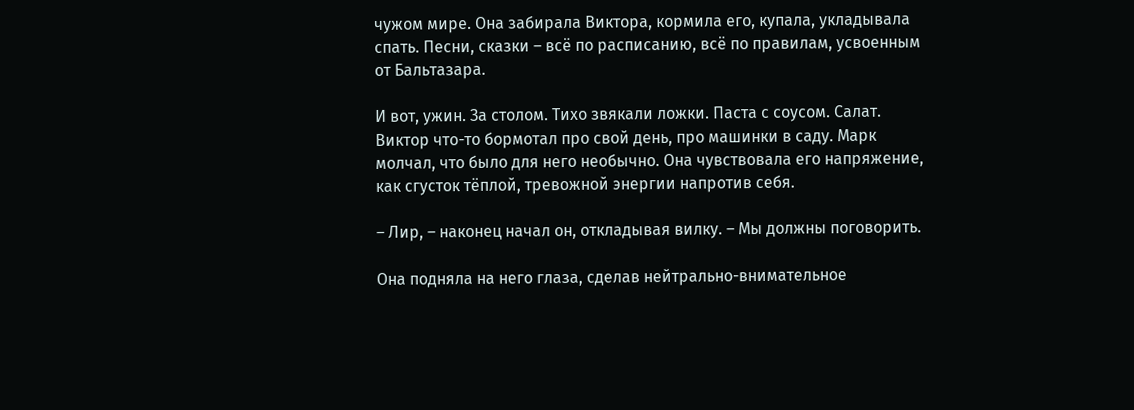чужом мире. Она забирала Виктора, кормила его, купала, укладывала спать. Песни, сказки – всё по расписанию, всё по правилам, усвоенным от Бальтазара.

И вот, ужин. За столом. Тихо звякали ложки. Паста с соусом. Салат. Виктор что-то бормотал про свой день, про машинки в саду. Марк молчал, что было для него необычно. Она чувствовала его напряжение, как сгусток тёплой, тревожной энергии напротив себя.

– Лир, – наконец начал он, откладывая вилку. – Мы должны поговорить.

Она подняла на него глаза, сделав нейтрально-внимательное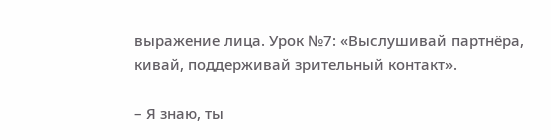выражение лица. Урок №7: «Выслушивай партнёра, кивай, поддерживай зрительный контакт».

– Я знаю, ты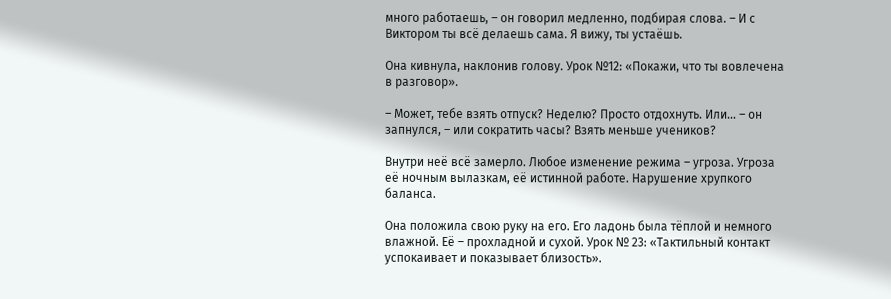много работаешь, – он говорил медленно, подбирая слова. – И с Виктором ты всё делаешь сама. Я вижу, ты устаёшь.

Она кивнула, наклонив голову. Урок №12: «Покажи, что ты вовлечена в разговор».

– Может, тебе взять отпуск? Неделю? Просто отдохнуть. Или… – он запнулся, – или сократить часы? Взять меньше учеников?

Внутри неё всё замерло. Любое изменение режима – угроза. Угроза её ночным вылазкам, её истинной работе. Нарушение хрупкого баланса.

Она положила свою руку на его. Его ладонь была тёплой и немного влажной. Её – прохладной и сухой. Урок № 23: «Тактильный контакт успокаивает и показывает близость».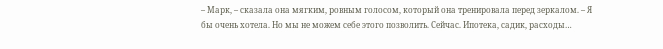– Марк, – сказала она мягким, ровным голосом, который она тренировала перед зеркалом. – Я бы очень хотела. Но мы не можем себе этого позволить. Сейчас. Ипотека, садик, расходы…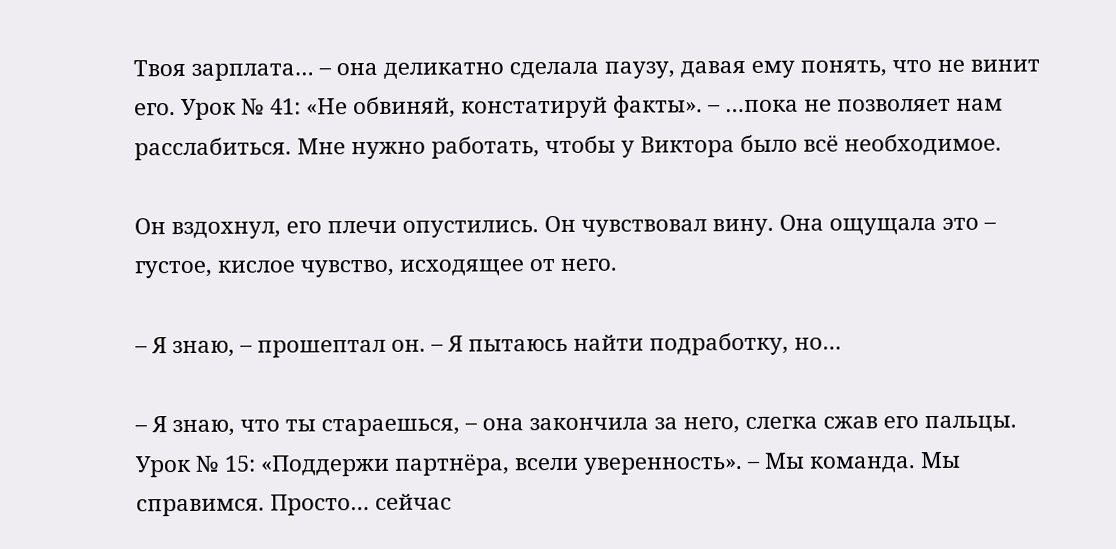Твоя зарплата… – она деликатно сделала паузу, давая ему понять, что не винит его. Урок № 41: «Не обвиняй, констатируй факты». – …пока не позволяет нам расслабиться. Мне нужно работать, чтобы у Виктора было всё необходимое.

Он вздохнул, его плечи опустились. Он чувствовал вину. Она ощущала это – густое, кислое чувство, исходящее от него.

– Я знаю, – прошептал он. – Я пытаюсь найти подработку, но…

– Я знаю, что ты стараешься, – она закончила за него, слегка сжав его пальцы. Урок № 15: «Поддержи партнёра, всели уверенность». – Мы команда. Мы справимся. Просто… сейчас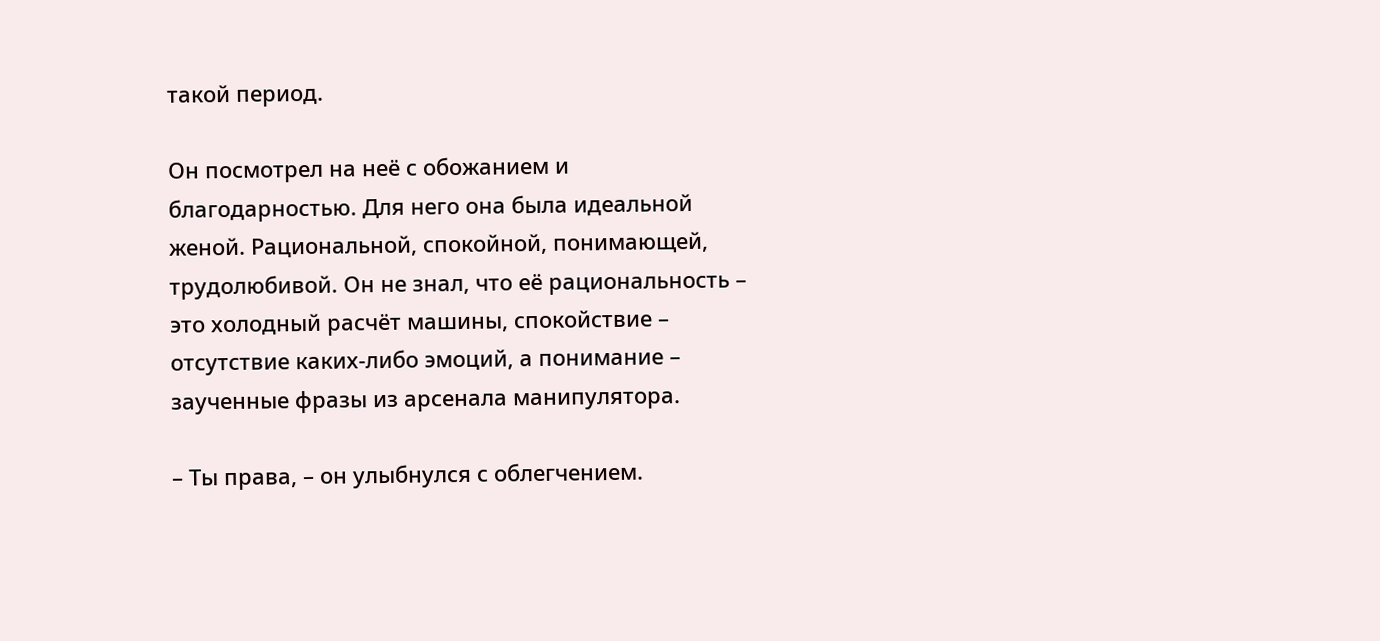такой период.

Он посмотрел на неё с обожанием и благодарностью. Для него она была идеальной женой. Рациональной, спокойной, понимающей, трудолюбивой. Он не знал, что её рациональность – это холодный расчёт машины, спокойствие – отсутствие каких-либо эмоций, а понимание – заученные фразы из арсенала манипулятора.

– Ты права, – он улыбнулся с облегчением.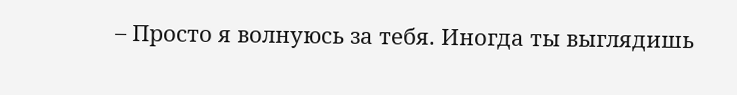– Просто я волнуюсь за тебя. Иногда ты выглядишь